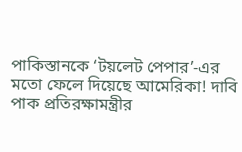পাকিস্তানকে ‘টয়লেট পেপার’-এর মতো ফেলে দিয়েছে আমেরিকা! দাবি পাক প্রতিরক্ষামন্ত্রীর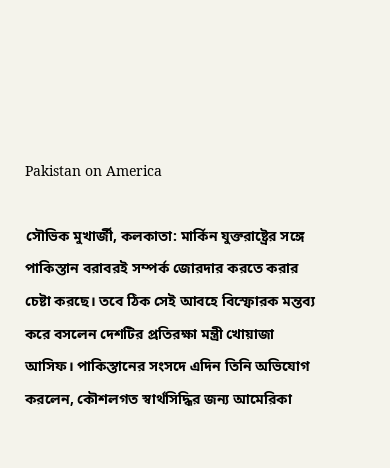Pakistan on America

সৌভিক মুখার্জী, কলকাতা: মার্কিন যুক্তরাষ্ট্রের সঙ্গে পাকিস্তান বরাবরই সম্পর্ক জোরদার করতে করার চেষ্টা করছে। তবে ঠিক সেই আবহে বিস্ফোরক মন্তব্য করে বসলেন দেশটির প্রতিরক্ষা মন্ত্রী খোয়াজা আসিফ। পাকিস্তানের সংসদে এদিন তিনি অভিযোগ করলেন, কৌশলগত স্বার্থসিদ্ধির জন্য আমেরিকা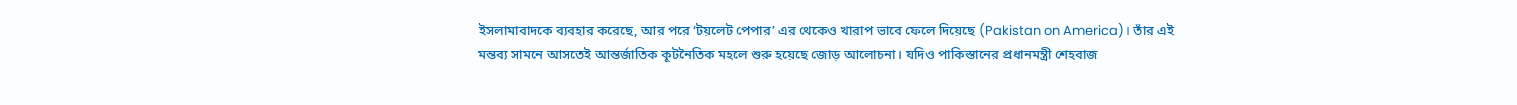ইসলামাবাদকে ব্যবহার করেছে, আর পরে ‘টয়লেট পেপার’ এর থেকেও খারাপ ভাবে ফেলে দিয়েছে (Pakistan on America)। তাঁর এই মন্তব্য সামনে আসতেই আন্তর্জাতিক কূটনৈতিক মহলে শুরু হয়েছে জোড় আলোচনা। যদিও পাকিস্তানের প্রধানমন্ত্রী শেহবাজ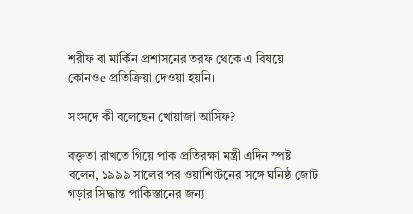শরীফ বা মার্কিন প্রশাসনের তরফ থেকে এ বিষয়ে কোনওe প্রতিক্রিয়া দেওয়া হয়নি।

সংসদে কী বলেছেন খোয়াজা আসিফ?

বক্তৃতা রাখতে গিয়ে পাক প্রতিরক্ষা মন্ত্রী এদিন স্পষ্ট বলেন, ১৯৯৯ সালের পর ওয়াশিংটনের সঙ্গে ঘনিষ্ঠ জোট গড়ার সিদ্ধান্ত পাকিস্তানের জন্য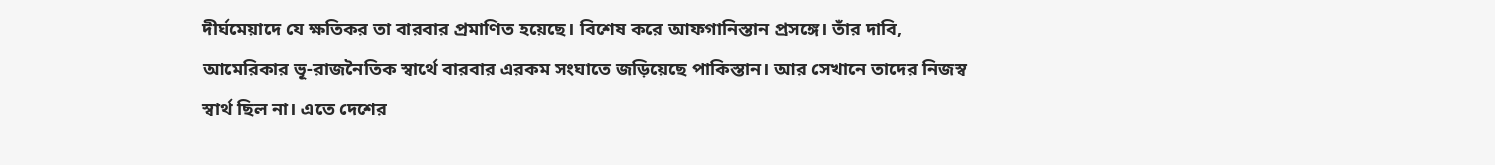দীর্ঘমেয়াদে যে ক্ষতিকর তা বারবার প্রমাণিত হয়েছে। বিশেষ করে আফগানিস্তান প্রসঙ্গে। তাঁর দাবি, আমেরিকার ভূ-রাজনৈতিক স্বার্থে বারবার এরকম সংঘাতে জড়িয়েছে পাকিস্তান। আর সেখানে তাদের নিজস্ব স্বার্থ ছিল না। এতে দেশের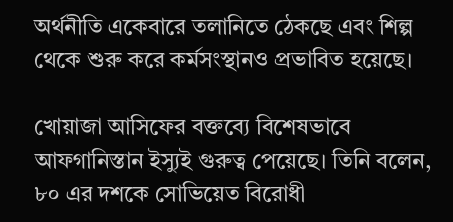অর্থনীতি একেবারে তলানিতে ঠেকছে এবং শিল্প থেকে শুরু করে কর্মসংস্থানও প্রভাবিত হয়েছে।

খোয়াজা আসিফের বক্তব্যে বিশেষভাবে আফগানিস্তান ইস্যুই গুরুত্ব পেয়েছে। তিনি বলেন, ৮০ এর দশকে সোভিয়েত বিরোধী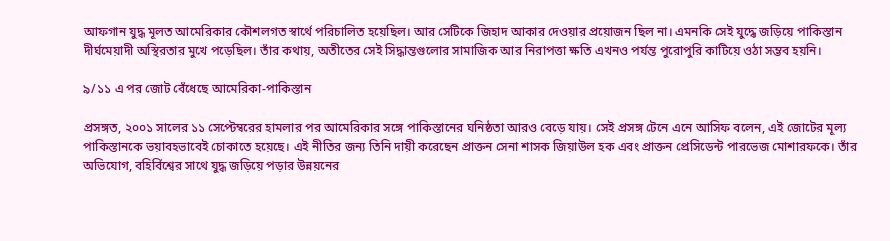আফগান যুদ্ধ মূলত আমেরিকার কৌশলগত স্বার্থে পরিচালিত হয়েছিল। আর সেটিকে জিহাদ আকার দেওয়ার প্রয়োজন ছিল না। এমনকি সেই যুদ্ধে জড়িয়ে পাকিস্তান দীর্ঘমেয়াদী অস্থিরতার মুখে পড়েছিল। তাঁর কথায়, অতীতের সেই সিদ্ধান্তগুলোর সামাজিক আর নিরাপত্তা ক্ষতি এখনও পর্যন্ত পুরোপুরি কাটিয়ে ওঠা সম্ভব হয়নি।

৯/১১ এ পর জোট বেঁধেছে আমেরিকা-পাকিস্তান

প্রসঙ্গত, ২০০১ সালের ১১ সেপ্টেম্বরের হামলার পর আমেরিকার সঙ্গে পাকিস্তানের ঘনিষ্ঠতা আরও বেড়ে যায়। সেই প্রসঙ্গ টেনে এনে আসিফ বলেন, এই জোটের মূল্য পাকিস্তানকে ভয়াবহভাবেই চোকাতে হয়েছে। এই নীতির জন্য তিনি দায়ী করেছেন প্রাক্তন সেনা শাসক জিয়াউল হক এবং প্রাক্তন প্রেসিডেন্ট পারভেজ মোশারফকে। তাঁর অভিযোগ, বহির্বিশ্বের সাথে যুদ্ধ জড়িয়ে পড়ার উন্নয়নের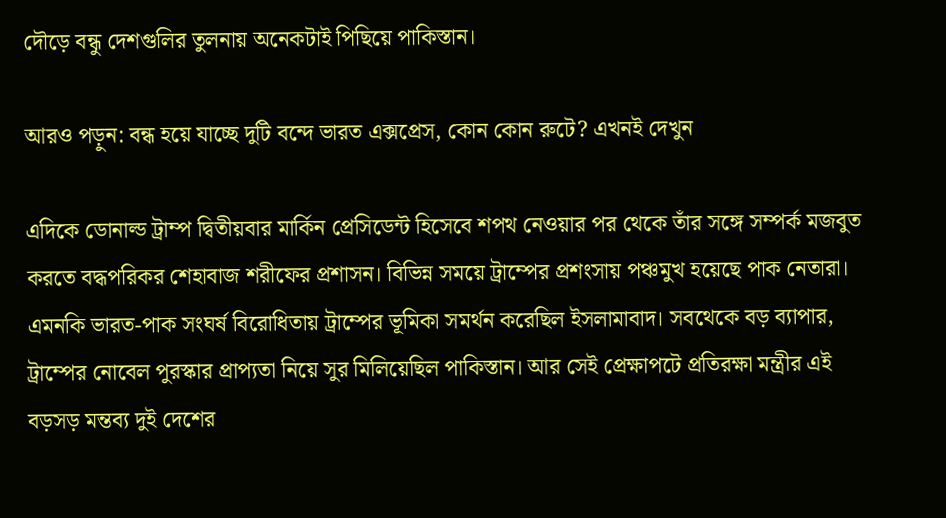দৌড়ে বন্ধু দেশগুলির তুলনায় অনেকটাই পিছিয়ে পাকিস্তান।

আরও পড়ুন: বন্ধ হয়ে যাচ্ছে দুটি বন্দে ভারত এক্সপ্রেস, কোন কোন রুটে? এখনই দেখুন

এদিকে ডোনাল্ড ট্রাম্প দ্বিতীয়বার মার্কিন প্রেসিডেন্ট হিসেবে শপথ নেওয়ার পর থেকে তাঁর সঙ্গে সম্পর্ক মজবুত করতে বদ্ধপরিকর শেহাবাজ শরীফের প্রশাসন। বিভিন্ন সময়ে ট্রাম্পের প্রশংসায় পঞ্চমুখ হয়েছে পাক নেতারা। এমনকি ভারত-পাক সংঘর্ষ বিরোধিতায় ট্রাম্পের ভূমিকা সমর্থন করেছিল ইসলামাবাদ। সবথেকে বড় ব্যাপার, ট্রাম্পের নোবেল পুরস্কার প্রাপ্যতা নিয়ে সুর মিলিয়েছিল পাকিস্তান। আর সেই প্রেক্ষাপটে প্রতিরক্ষা মন্ত্রীর এই বড়সড় মন্তব্য দুই দেশের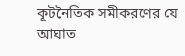কূটনৈতিক সমীকরণের যে আঘাত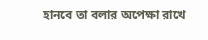হানবে তা বলার অপেক্ষা রাখে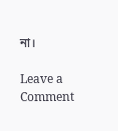না।

Leave a Comment